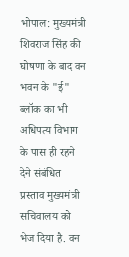भोपाल: मुख्यमंत्री शिवराज सिंह की घोषणा के बाद वन भवन के "ई" ब्लॉक का भी अधिपत्य विभाग के पास ही रहने देने संबंधित प्रस्ताव मुख्यमंत्री सचिवालय को भेज दिया है. वन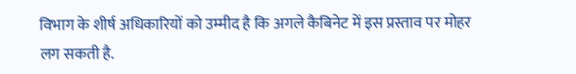विभाग के शीर्ष अधिकारियों को उम्मीद है कि अगले कैबिनेट में इस प्रस्ताव पर मोहर लग सकती है.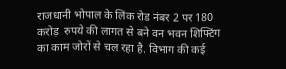राजधानी भोपाल के लिंक रोड नंबर 2 पर 180 करोड़  रुपये की लागत से बने वन भवन शिफ्टिंग का काम जोरों से चल रहा है. विभाग की कई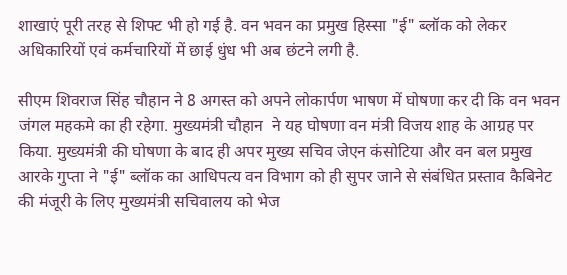शाखाएं पूरी तरह से शिफ्ट भी हो गई है. वन भवन का प्रमुख हिस्सा "ई" ब्लॉक को लेकर अधिकारियों एवं कर्मचारियों में छाई धुंध भी अब छंटने लगी है.

सीएम शिवराज सिंह चौहान ने 8 अगस्त को अपने लोकार्पण भाषण में घोषणा कर दी कि वन भवन जंगल महकमे का ही रहेगा. मुख्यमंत्री चौहान  ने यह घोषणा वन मंत्री विजय शाह के आग्रह पर किया. मुख्यमंत्री की घोषणा के बाद ही अपर मुख्य सचिव जेएन कंसोटिया और वन बल प्रमुख आरके गुप्ता ने "ई" ब्लॉक का आधिपत्य वन विभाग को ही सुपर जाने से संबंधित प्रस्ताव कैबिनेट की मंजूरी के लिए मुख्यमंत्री सचिवालय को भेज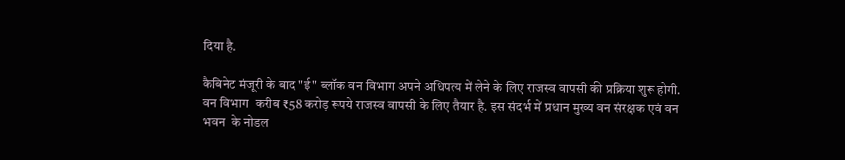दिया है.

कैबिनेट मंजूरी के बाद "ई" ब्लॉक वन विभाग अपने अधिपत्य में लेने के लिए राजस्व वापसी की प्रक्रिया शुरू होगी. वन विभाग  करीब ₹58 करोड़ रूपये राजस्व वापसी के लिए तैयार है. इस संदर्भ में प्रधान मुख्य वन संरक्षक एवं वन भवन  के नोडल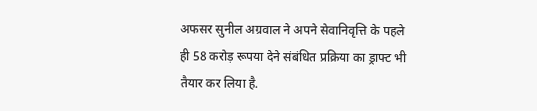अफसर सुनील अग्रवाल ने अपने सेवानिवृत्ति के पहले ही 58 करोड़ रूपया देने संबंधित प्रक्रिया का ड्राफ्ट भी तैयार कर लिया है.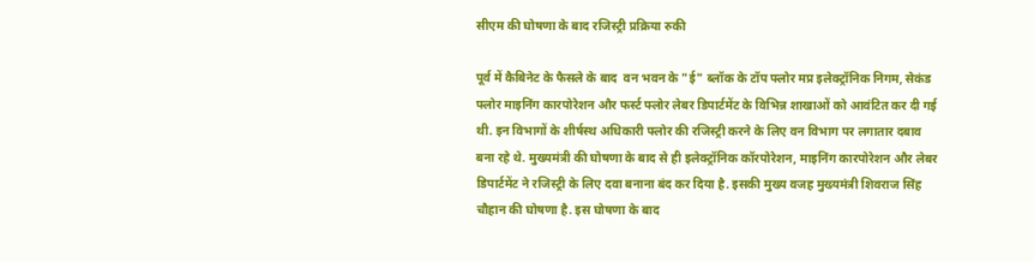सीएम की घोषणा के बाद रजिस्ट्री प्रक्रिया रुकी

पूर्व में कैबिनेट के फैसले के बाद  वन भवन के "ई" ब्लॉक के टॉप फ्लोर मप्र इलेक्ट्रॉनिक निगम, सेकंड फ्लोर माइनिंग कारपोरेशन और फर्स्ट फ्लोर लेबर डिपार्टमेंट के विभिन्न शाखाओं को आवंटित कर दी गई थी. इन विभागों के शीर्षस्थ अधिकारी फ्लोर की रजिस्ट्री करने के लिए वन विभाग पर लगातार दबाव बना रहे थे. मुख्यमंत्री की घोषणा के बाद से ही इलेक्ट्रॉनिक कॉरपोरेशन, माइनिंग कारपोरेशन और लेबर डिपार्टमेंट ने रजिस्ट्री के लिए दवा बनाना बंद कर दिया है. इसकी मुख्य वजह मुख्यमंत्री शिवराज सिंह चौहान की घोषणा है. इस घोषणा के बाद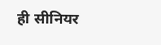ही सीनियर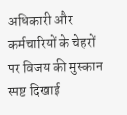अधिकारी और कर्मचारियों के चेहरों पर विजय की मुस्कान स्पष्ट दिखाई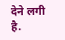देने लगी है.